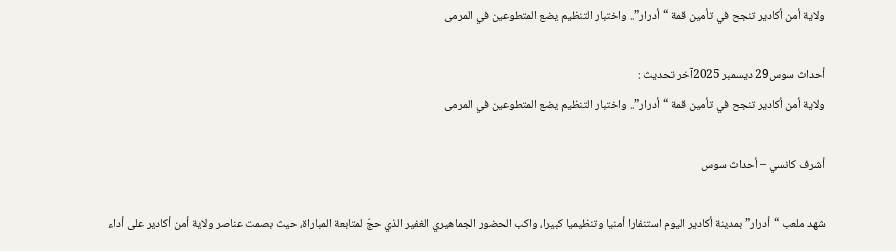ولاية أمن أكادير تنجح في تأمين قمة “أدرار”.. واختبار التنظيم يضع المتطوعين في المرمى

أحداث سوس29 ديسمبر 2025آخر تحديث :
ولاية أمن أكادير تنجح في تأمين قمة “أدرار”.. واختبار التنظيم يضع المتطوعين في المرمى

أشرف كانسي – أحداث سوس

شهد ملعب “أدرار” بمدينة أكادير اليوم استنفارا أمنيا وتنظيميا كبيرا، واكب الحضور الجماهيري الغفير الذي حجّ لمتابعة المباراة، حيث بصمت عناصر ولاية أمن أكادير على أداء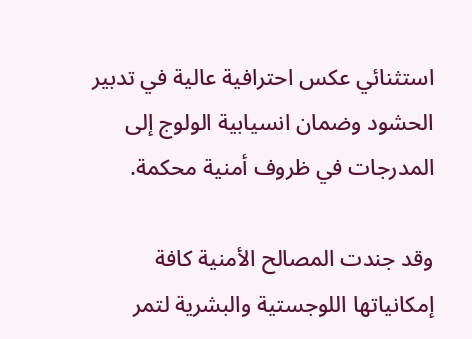استثنائي عكس احترافية عالية في تدبير الحشود وضمان انسيابية الولوج إلى المدرجات في ظروف أمنية محكمة.

وقد جندت المصالح الأمنية كافة إمكانياتها اللوجستية والبشرية لتمر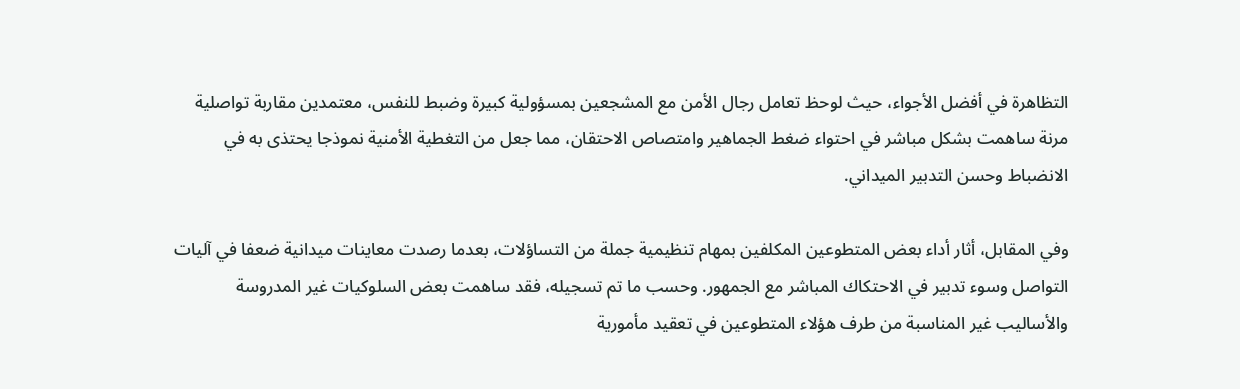التظاهرة في أفضل الأجواء، حيث لوحظ تعامل رجال الأمن مع المشجعين بمسؤولية كبيرة وضبط للنفس، معتمدين مقاربة تواصلية مرنة ساهمت بشكل مباشر في احتواء ضغط الجماهير وامتصاص الاحتقان، مما جعل من التغطية الأمنية نموذجا يحتذى به في الانضباط وحسن التدبير الميداني.

وفي المقابل، أثار أداء بعض المتطوعين المكلفين بمهام تنظيمية جملة من التساؤلات، بعدما رصدت معاينات ميدانية ضعفا في آليات التواصل وسوء تدبير في الاحتكاك المباشر مع الجمهور. وحسب ما تم تسجيله، فقد ساهمت بعض السلوكيات غير المدروسة والأساليب غير المناسبة من طرف هؤلاء المتطوعين في تعقيد مأمورية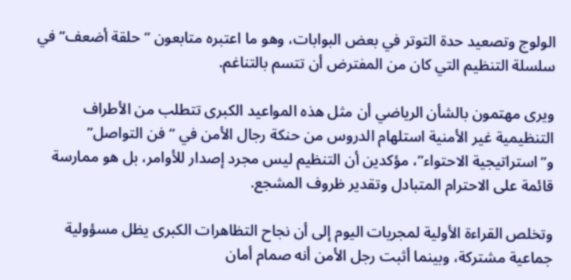الولوج وتصعيد حدة التوتر في بعض البوابات، وهو ما اعتبره متابعون “حلقة أضعف” في سلسلة التنظيم التي كان من المفترض أن تتسم بالتناغم.

ويرى مهتمون بالشأن الرياضي أن مثل هذه المواعيد الكبرى تتطلب من الأطراف التنظيمية غير الأمنية استلهام الدروس من حنكة رجال الأمن في “فن التواصل” و”استراتيجية الاحتواء”، مؤكدين أن التنظيم ليس مجرد إصدار للأوامر، بل هو ممارسة قائمة على الاحترام المتبادل وتقدير ظروف المشجع.

وتخلص القراءة الأولية لمجريات اليوم إلى أن نجاح التظاهرات الكبرى يظل مسؤولية جماعية مشتركة، وبينما أثبت رجل الأمن أنه صمام أمان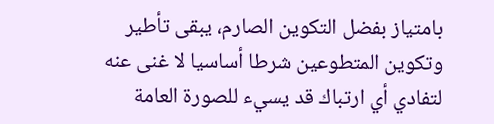بامتياز بفضل التكوين الصارم، يبقى تأطير وتكوين المتطوعين شرطا أساسيا لا غنى عنه لتفادي أي ارتباك قد يسيء للصورة العامة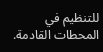للتنظيم في المحطات القادمة.